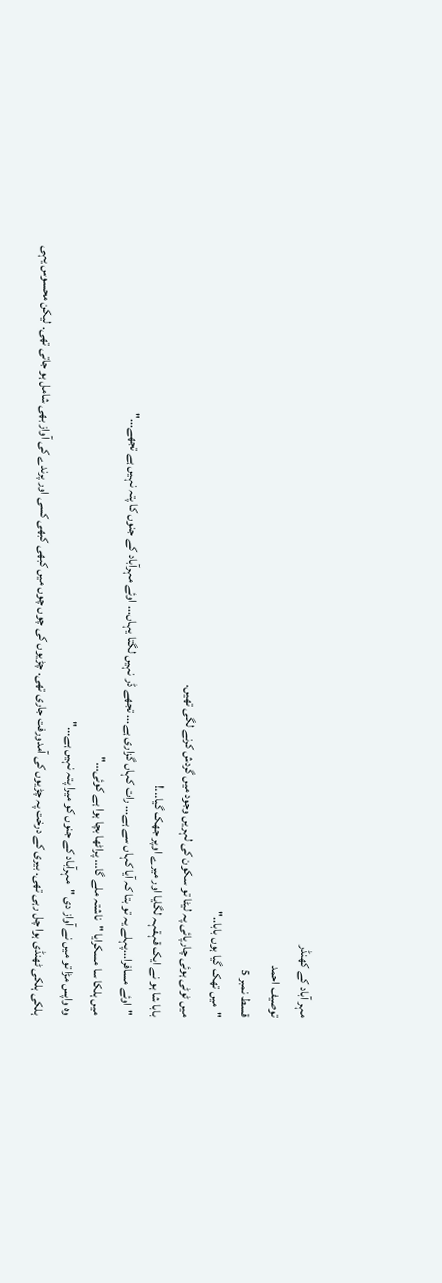مہر آباد کے کھنڈر
توصیف احمد
قسط نمبر 5
"میں تھک گیا ہوں بابا.."
میں ٹوٹی ہوئی چارپائی پہ لیٹا تو سکون کی لہریں وجود میں گردش کرنے لگی تھیں.
بابا شا ہو نے ایک قہقہہ لگایا اور میرے اوپر جھک گیا...!
"اوئے مسافرا...پہلے یہ تو بتا کہ آیا کہاں سے ہے... رات کہاں گزاری ہے... تجھے ڈر نہیں لگتا یہاں... اوئے مہرآباد کے جنوں کا پتہ نہیں ہے تجھے..."
میں ہلکا سا مسکرایا "ناشتہ ملے گا... پراٹھا بچا ہوا ہے کوئی..."
وہ واپس مڑا تو میں نے آواز دی "مہرآباد کے جنوں کو میرا پتہ نہیں ہے..."
ہلکی ہلکی ٹھنڈی ہوا چل رہی تھی. بیری کے درخت پہ چڑیوں کی آمدورفت جاری تھی. چڑیوں کی چوں چوں میں کبھی کبھی کسی اور پرندے کی آواز بھی شامل ہو جاتی تھی. لیکن محسوس یہی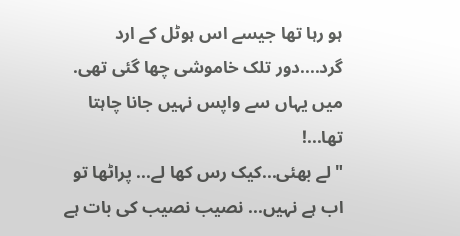ہو رہا تھا جیسے اس ہوٹل کے ارد گرد....دور تلک خاموشی چھا گئی تھی. میں یہاں سے واپس نہیں جانا چاہتا تھا...!
"لے بھئی...کیک رس کھا لے... پراٹھا تو اب ہے نہیں... نصیب نصیب کی بات ہے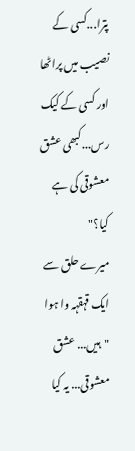پترا...کسی کے نصیب میں پراٹھا اور کسی کے کیک رس...کبھی عشق معشوقی کی ہے کیا؟"
میرے حلق سے ایک قہقہہ وا ہوا "ہیں... عشق معشوقی... یہ کیا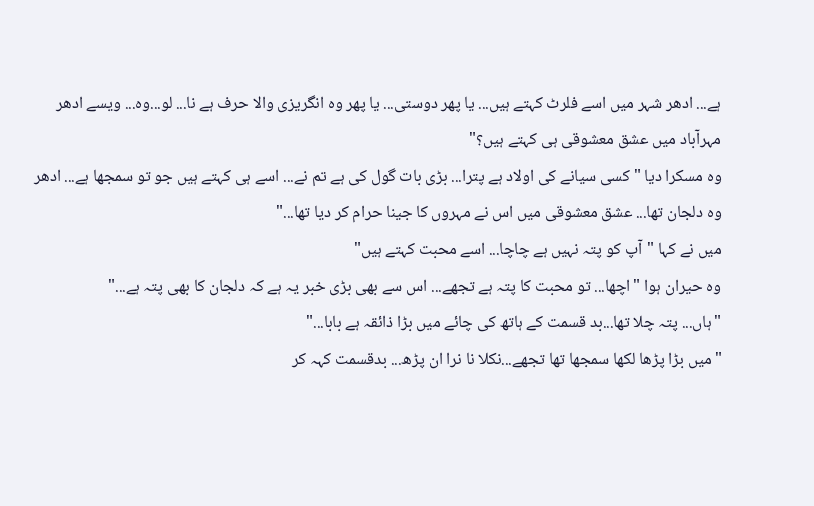ہے... ادھر شہر میں اسے فلرٹ کہتے ہیں... یا پھر دوستی... یا پھر وہ انگریزی والا حرف ہے نا... لو...وہ... ویسے ادھر مہرآباد میں عشق معشوقی ہی کہتے ہیں؟"
وہ مسکرا دیا "کسی سیانے کی اولاد ہے پترا... بڑی بات گول کی ہے تم نے... اسے ہی کہتے ہیں جو تو سمجھا ہے... ادھر وہ دلجان تھا... عشق معشوقی میں اس نے مہروں کا جینا حرام کر دیا تھا..."
میں نے کہا "آپ کو پتہ نہیں ہے چاچا... اسے محبت کہتے ہیں"
وہ حیران ہوا "اچھا... تو محبت کا پتہ ہے تجھے... اس سے بھی بڑی خبر یہ ہے کہ دلجان کا بھی پتہ ہے..."
"ہاں... پتہ چلا تھا...بد قسمت کے ہاتھ کی چائے میں بڑا ذائقہ ہے بابا..."
"میں بڑا پڑھا لکھا سمجھا تھا تجھے...نکلا نا نرا ان پڑھ... بدقسمت کہہ کر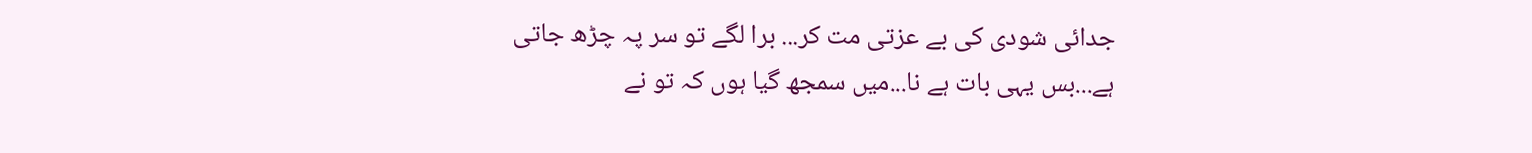جدائی شودی کی بے عزتی مت کر... برا لگے تو سر پہ چڑھ جاتی ہے...بس یہی بات ہے نا...میں سمجھ گیا ہوں کہ تو نے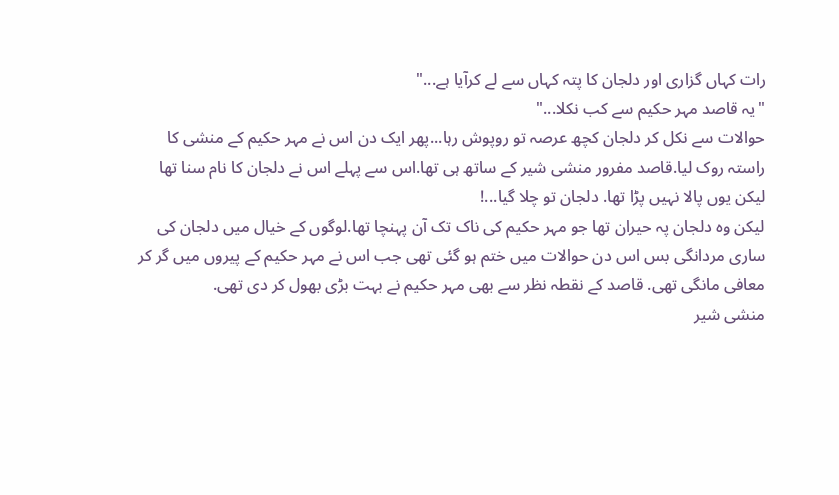رات کہاں گزاری اور دلجان کا پتہ کہاں سے لے کرآیا ہے..."
"یہ قاصد مہر حکیم سے کب نکلا..."
حوالات سے نکل کر دلجان کچھ عرصہ تو روپوش رہا...پھر ایک دن اس نے مہر حکیم کے منشی کا راستہ روک لیا.قاصد مفرور منشی شیر کے ساتھ ہی تھا.اس سے پہلے اس نے دلجان کا نام سنا تھا لیکن یوں پالا نہیں پڑا تھا. دلجان تو چلا گیا...!
لیکن وہ دلجان پہ حیران تھا جو مہر حکیم کی ناک تک آن پہنچا تھا.لوگوں کے خیال میں دلجان کی ساری مردانگی بس اس دن حوالات میں ختم ہو گئی تھی جب اس نے مہر حکیم کے پیروں میں گر کر معافی مانگی تھی. قاصد کے نقطہ نظر سے بھی مہر حکیم نے بہت بڑی بھول کر دی تھی.
منشی شیر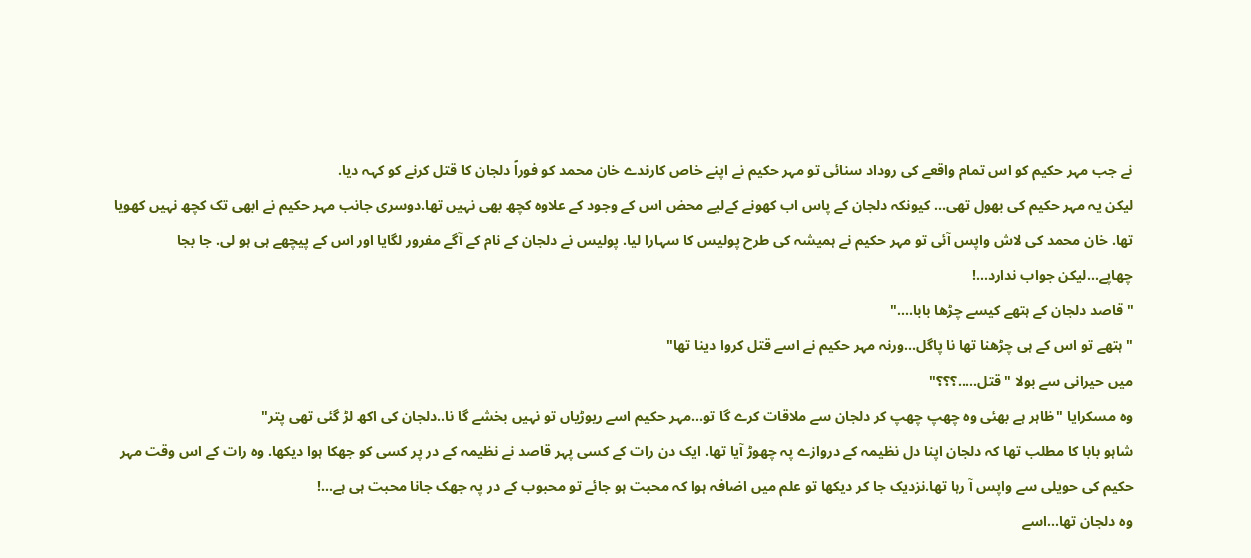نے جب مہر حکیم کو اس تمام واقعے کی روداد سنائی تو مہر حکیم نے اپنے خاص کارندے خان محمد کو فوراً دلجان کا قتل کرنے کو کہہ دیا.
لیکن یہ مہر حکیم کی بھول تھی... کیونکہ دلجان کے پاس اب کھونے کےلیے محض اس کے وجود کے علاوہ کچھ بھی نہیں تھا.دوسری جانب مہر حکیم نے ابھی تک کچھ نہیں کھویا تھا. خان محمد کی لاش واپس آئی تو مہر حکیم نے ہمیشہ کی طرح پولیس کا سہارا لیا. پولیس نے دلجان کے نام کے آگے مفرور لگایا اور اس کے پیچھے ہی ہو لی. جا بجا چھاپے...لیکن جواب ندارد...!
"قاصد دلجان کے ہتھے کیسے چڑھا بابا...."
"ہتھے تو اس کے ہی چڑھنا تھا نا پاگل...ورنہ مہر حکیم نے اسے قتل کروا دینا تھا"
میں حیرانی سے بولا "قتل.....؟؟؟"
وہ مسکرایا "ظاہر ہے بھئی وہ چھپ چھپ کر دلجان سے ملاقات کرے گا تو...مہر حکیم اسے ریوڑیاں تو نہیں بخشے گا نا..دلجان کی اکھ لڑ گئی تھی پتر"
شاہو بابا کا مطلب تھا کہ دلجان اپنا دل نظیمہ کے دروازے پہ چھوڑ آیا تھا. ایک دن رات کے کسی پہر قاصد نے نظیمہ کے در پر کسی کو جھکا ہوا دیکھا. وہ رات کے اس وقت مہر حکیم کی حویلی سے واپس آ رہا تھا.نزدیک جا کر دیکھا تو علم میں اضافہ ہوا کہ محبت ہو جائے تو محبوب کے در پہ جھک جانا محبت ہی ہے...!
وہ دلجان تھا...اسے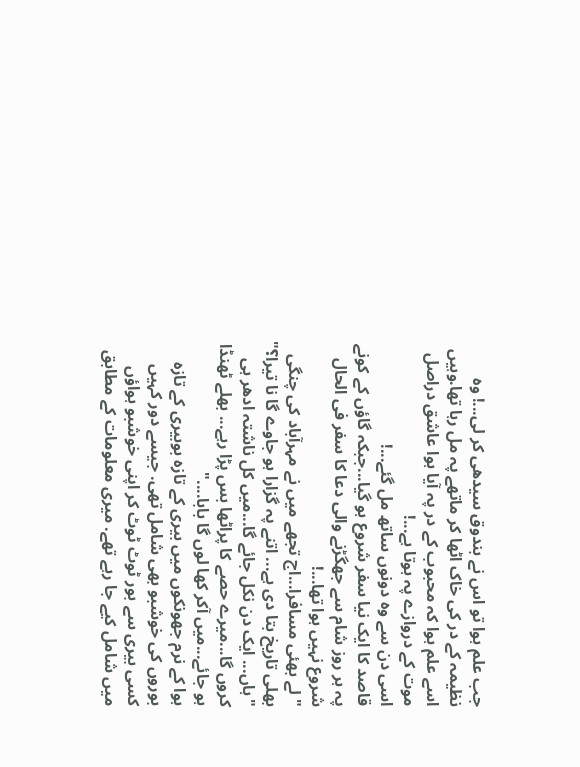جب علم ہوا تو اس نے بندوق سیدھی کر لی...! وہ نظیمہ کے در کی خاک اٹھا کر ماتھے پہ مل رہا تھا.وہیں اسے علم ہوا کہ محبوب کے در پہ آیا ہوا عاشق دراصل موت کے دروازے پہ ہوتا ہے...!
اسی دن سے وہ دونوں ساتھ مل گئے...!
قاصد کا ایک نیا سفر شروع ہو گیا...جبکہ گاؤں کے کونے پہ ہر روز شام سے جھگڑنے والی دعا کا سفر فی الحال شروع نہیں ہوا تھا...!
" لے بھئی مسافرا...اج تجھے میں نے مہرآباد کی چنگی بھلی تاریخ بتا دی ہے... اتنے پہ گزارا ہو جاوے گا نا تیرا؟"
"ہاں... ایک دن نکل جائے گا...میں کل ناشتہ ادھر ہی کروں گا...میرے حصے کا پراٹھا بس پڑا رہے... بھلے ٹھنڈا ہو جائے...میں آکر کھا لوں گا بابا...."
ہوا کے نرم جھونکوں میں بیری کے تازہ بوبیری کے تازہ بوروں کی خوشبو بھی شامل تھی. جیسے دور کہیں کسی بیری سے بور ٹوٹ ٹوٹ کر اپنی خوشبو ہواؤں میں شامل کیے جا رہے تھے. میری معلومات کے مطابق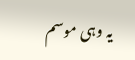یہ وہی موسم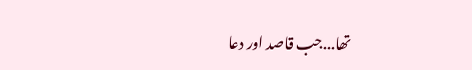تھا...جب قاصد اور دعا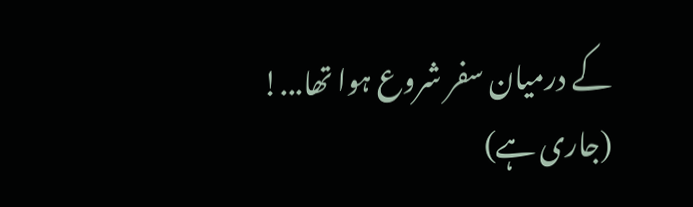کے درمیان سفر شروع ہوا تھا...!
(جاری ہے)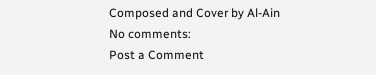Composed and Cover by Al-Ain
No comments:
Post a Comment